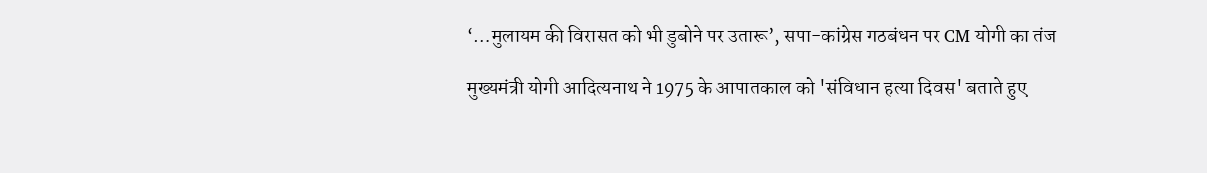‘…मुलायम की विरासत को भी डुबोने पर उतारू’, सपा-कांग्रेस गठबंधन पर CM योगी का तंज

मुख्यमंत्री योगी आदित्यनाथ ने 1975 के आपातकाल को 'संविधान हत्या दिवस' बताते हुए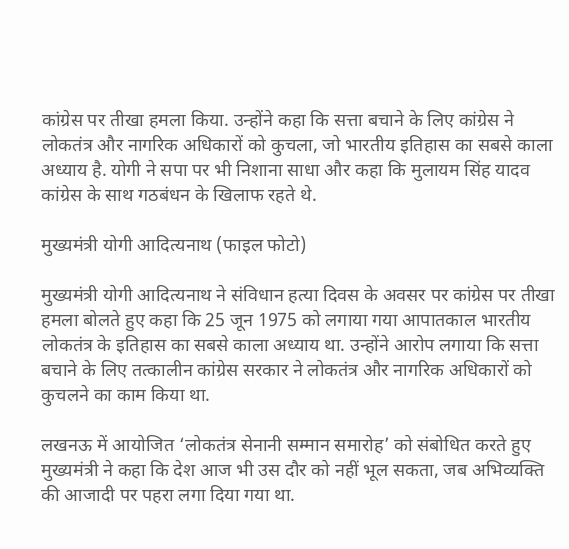कांग्रेस पर तीखा हमला किया. उन्होंने कहा कि सत्ता बचाने के लिए कांग्रेस ने लोकतंत्र और नागरिक अधिकारों को कुचला, जो भारतीय इतिहास का सबसे काला अध्याय है. योगी ने सपा पर भी निशाना साधा और कहा कि मुलायम सिंह यादव कांग्रेस के साथ गठबंधन के खिलाफ रहते थे.

मुख्यमंत्री योगी आदित्यनाथ (फाइल फोटो)

मुख्यमंत्री योगी आदित्यनाथ ने संविधान हत्या दिवस के अवसर पर कांग्रेस पर तीखा हमला बोलते हुए कहा कि 25 जून 1975 को लगाया गया आपातकाल भारतीय लोकतंत्र के इतिहास का सबसे काला अध्याय था. उन्होंने आरोप लगाया कि सत्ता बचाने के लिए तत्कालीन कांग्रेस सरकार ने लोकतंत्र और नागरिक अधिकारों को कुचलने का काम किया था.

लखनऊ में आयोजित ‘लोकतंत्र सेनानी सम्मान समारोह’ को संबोधित करते हुए मुख्यमंत्री ने कहा कि देश आज भी उस दौर को नहीं भूल सकता, जब अभिव्यक्ति की आजादी पर पहरा लगा दिया गया था.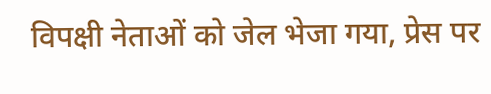विपक्षी नेताओं को जेल भेजा गया, प्रेस पर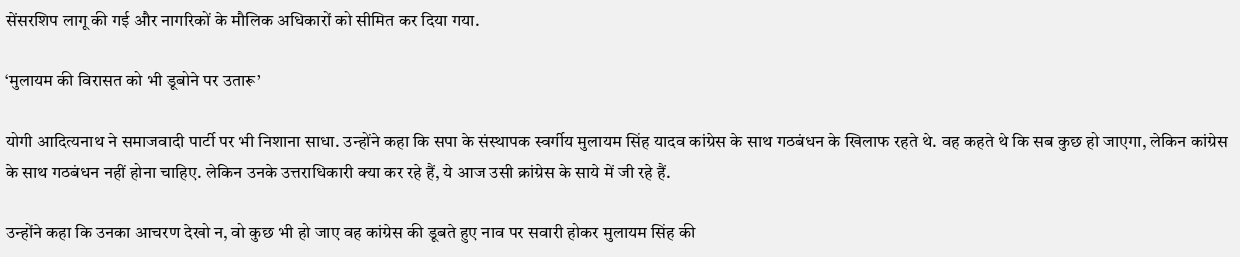सेंसरशिप लागू की गई और नागरिकों के मौलिक अधिकारों को सीमित कर दिया गया.

‘मुलायम की विरासत को भी डूबोने पर उतारू’

योगी आदित्यनाथ ने समाजवादी पार्टी पर भी निशाना साधा. उन्होंने कहा कि सपा के संस्थापक स्वर्गीय मुलायम सिंह यादव कांग्रेस के साथ गठबंधन के खिलाफ रहते थे. वह कहते थे कि सब कुछ हो जाएगा, लेकिन कांग्रेस के साथ गठबंधन नहीं होना चाहिए. लेकिन उनके उत्तराधिकारी क्या कर रहे हैं, ये आज उसी क्रांग्रेस के साये में जी रहे हैं.

उन्होंने कहा कि उनका आचरण देखो न, वो कुछ भी हो जाए वह कांग्रेस की डूबते हुए नाव पर सवारी होकर मुलायम सिंह की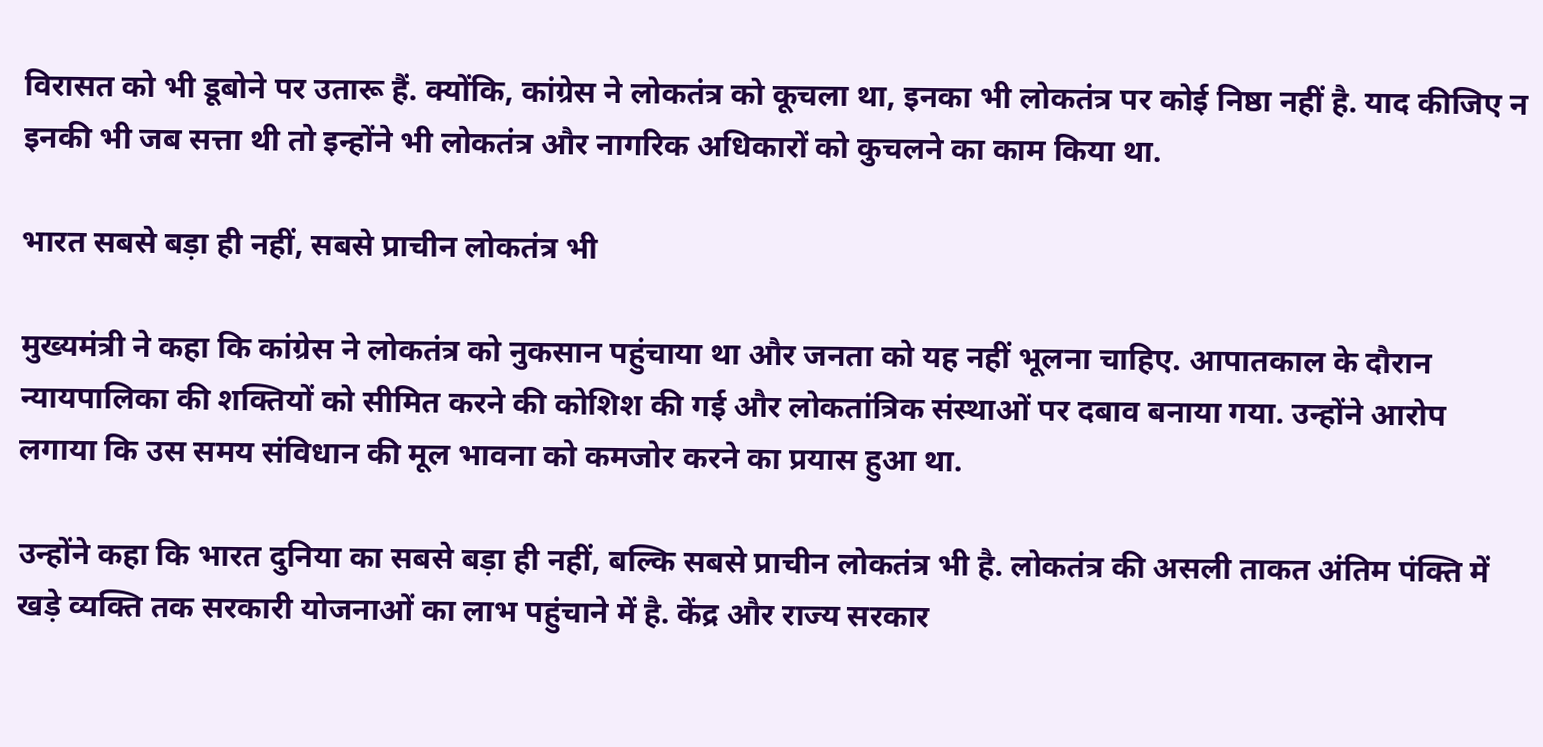विरासत को भी डूबोने पर उतारू हैं. क्योंकि, कांग्रेस ने लोकतंत्र को कूचला था, इनका भी लोकतंत्र पर कोई निष्ठा नहीं है. याद कीजिए न इनकी भी जब सत्ता थी तो इन्होंने भी लोकतंत्र और नागरिक अधिकारों को कुचलने का काम किया था.

भारत सबसे बड़ा ही नहीं, सबसे प्राचीन लोकतंत्र भी

मुख्यमंत्री ने कहा कि कांग्रेस ने लोकतंत्र को नुकसान पहुंचाया था और जनता को यह नहीं भूलना चाहिए. आपातकाल के दौरान न्यायपालिका की शक्तियों को सीमित करने की कोशिश की गई और लोकतांत्रिक संस्थाओं पर दबाव बनाया गया. उन्होंने आरोप लगाया कि उस समय संविधान की मूल भावना को कमजोर करने का प्रयास हुआ था.

उन्होंने कहा कि भारत दुनिया का सबसे बड़ा ही नहीं, बल्कि सबसे प्राचीन लोकतंत्र भी है. लोकतंत्र की असली ताकत अंतिम पंक्ति में खड़े व्यक्ति तक सरकारी योजनाओं का लाभ पहुंचाने में है. केंद्र और राज्य सरकार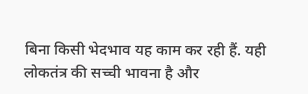बिना किसी भेदभाव यह काम कर रही हैं. यही लोकतंत्र की सच्ची भावना है और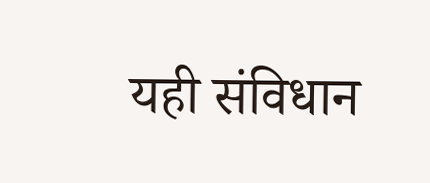यही संविधान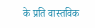के प्रति वास्तविक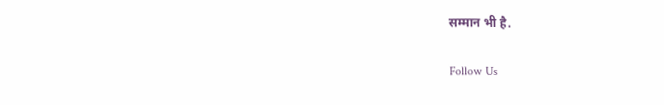सम्मान भी है.

Follow Us